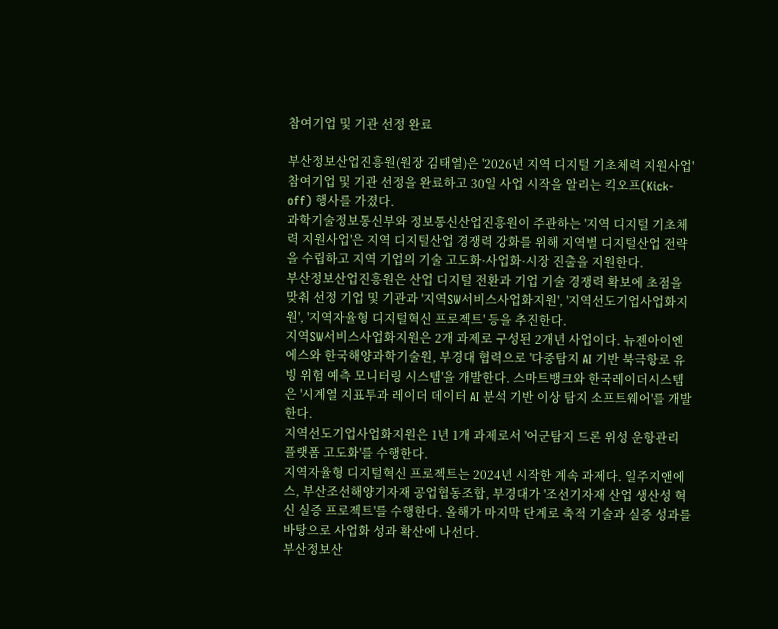참여기업 및 기관 선정 완료

부산정보산업진흥원(원장 김태열)은 '2026년 지역 디지털 기초체력 지원사업' 참여기업 및 기관 선정을 완료하고 30일 사업 시작을 알리는 킥오프(Kick-off) 행사를 가졌다.
과학기술정보통신부와 정보통신산업진흥원이 주관하는 '지역 디지털 기초체력 지원사업'은 지역 디지털산업 경쟁력 강화를 위해 지역별 디지털산업 전략을 수립하고 지역 기업의 기술 고도화·사업화·시장 진출을 지원한다.
부산정보산업진흥원은 산업 디지털 전환과 기업 기술 경쟁력 확보에 초점을 맞춰 선정 기업 및 기관과 '지역SW서비스사업화지원', '지역선도기업사업화지원', '지역자율형 디지털혁신 프로젝트' 등을 추진한다.
지역SW서비스사업화지원은 2개 과제로 구성된 2개년 사업이다. 뉴젠아이엔에스와 한국해양과학기술원, 부경대 협력으로 '다중탐지 AI 기반 북극항로 유빙 위험 예측 모니터링 시스템'을 개발한다. 스마트뱅크와 한국레이더시스템은 '시계열 지표투과 레이더 데이터 AI 분석 기반 이상 탐지 소프트웨어'를 개발한다.
지역선도기업사업화지원은 1년 1개 과제로서 '어군탐지 드론 위성 운항관리 플랫폼 고도화'를 수행한다.
지역자율형 디지털혁신 프로젝트는 2024년 시작한 계속 과제다. 일주지앤에스, 부산조선해양기자재 공업협동조합, 부경대가 '조선기자재 산업 생산성 혁신 실증 프로젝트'를 수행한다. 올해가 마지막 단계로 축적 기술과 실증 성과를 바탕으로 사업화 성과 확산에 나선다.
부산정보산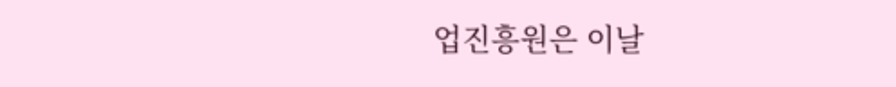업진흥원은 이날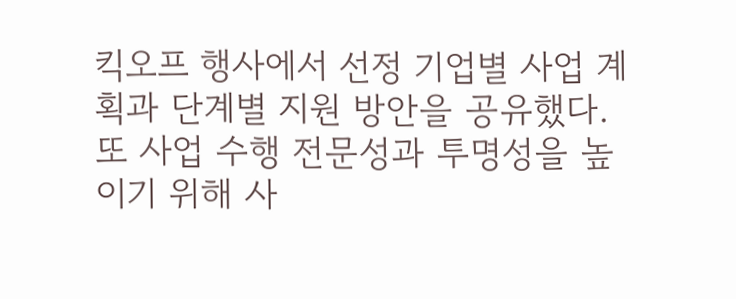킥오프 행사에서 선정 기업별 사업 계획과 단계별 지원 방안을 공유했다. 또 사업 수행 전문성과 투명성을 높이기 위해 사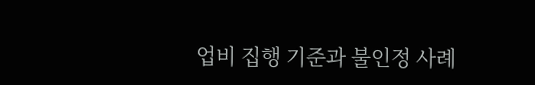업비 집행 기준과 불인정 사례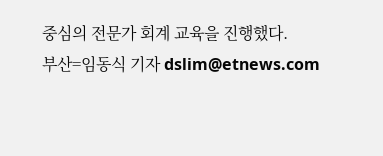중심의 전문가 회계 교육을 진행했다.
부산=임동식 기자 dslim@etnews.com